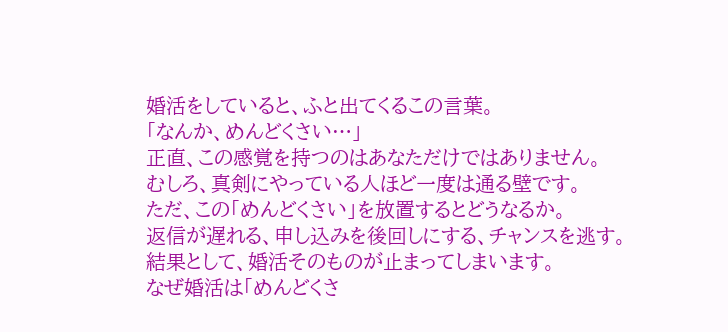婚活をしていると、ふと出てくるこの言葉。
「なんか、めんどくさい…」
正直、この感覚を持つのはあなただけではありません。
むしろ、真剣にやっている人ほど一度は通る壁です。
ただ、この「めんどくさい」を放置するとどうなるか。
返信が遅れる、申し込みを後回しにする、チャンスを逃す。
結果として、婚活そのものが止まってしまいます。
なぜ婚活は「めんどくさ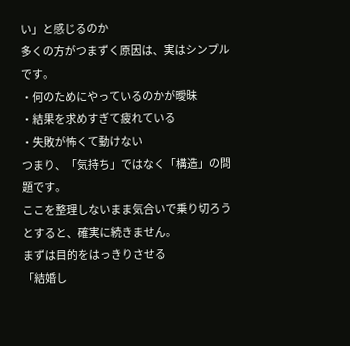い」と感じるのか
多くの方がつまずく原因は、実はシンプルです。
・何のためにやっているのかが曖昧
・結果を求めすぎて疲れている
・失敗が怖くて動けない
つまり、「気持ち」ではなく「構造」の問題です。
ここを整理しないまま気合いで乗り切ろうとすると、確実に続きません。
まずは目的をはっきりさせる
「結婚し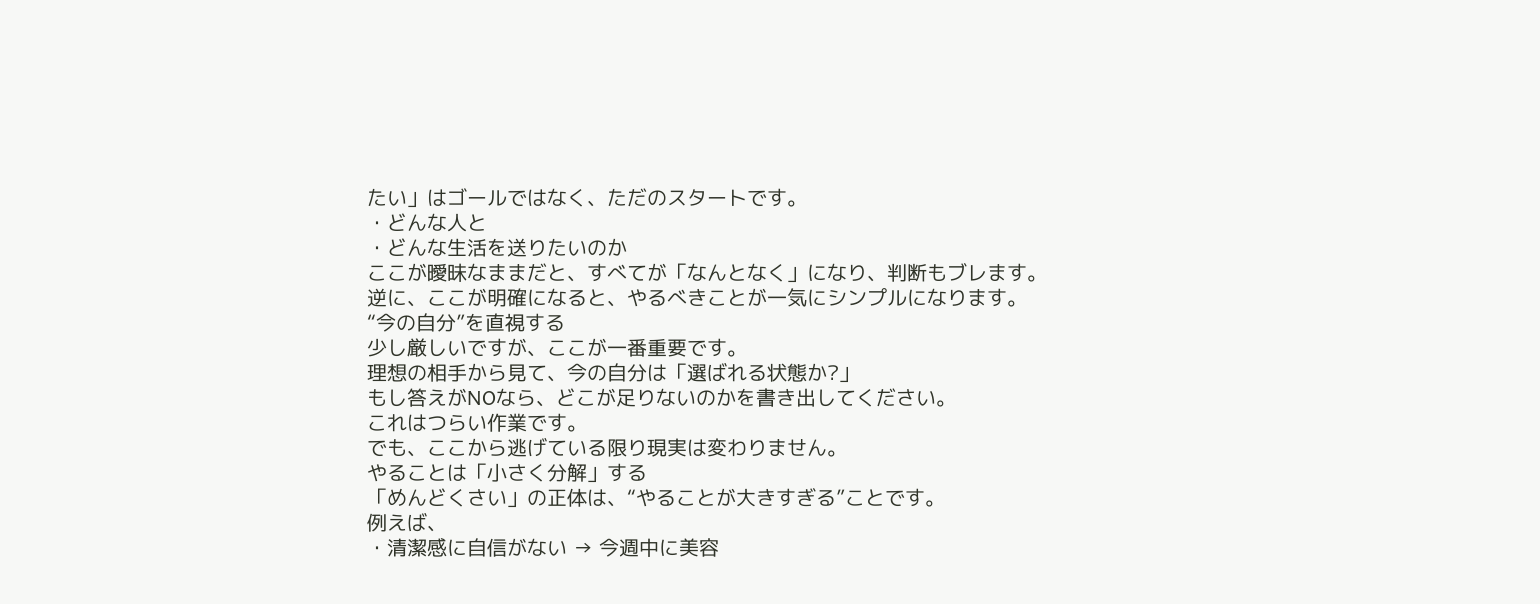たい」はゴールではなく、ただのスタートです。
・どんな人と
・どんな生活を送りたいのか
ここが曖昧なままだと、すべてが「なんとなく」になり、判断もブレます。
逆に、ここが明確になると、やるべきことが一気にシンプルになります。
“今の自分”を直視する
少し厳しいですが、ここが一番重要です。
理想の相手から見て、今の自分は「選ばれる状態か?」
もし答えがNOなら、どこが足りないのかを書き出してください。
これはつらい作業です。
でも、ここから逃げている限り現実は変わりません。
やることは「小さく分解」する
「めんどくさい」の正体は、“やることが大きすぎる”ことです。
例えば、
・清潔感に自信がない → 今週中に美容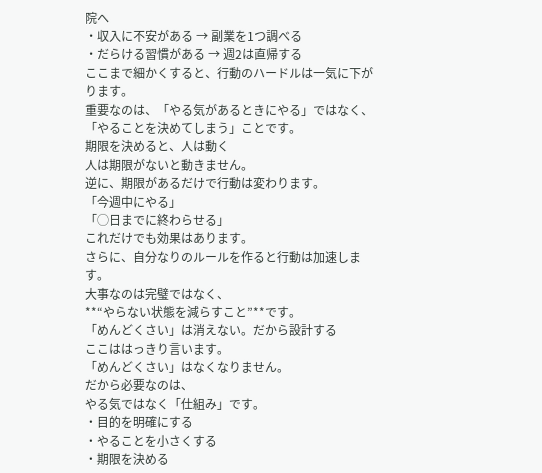院へ
・収入に不安がある → 副業を1つ調べる
・だらける習慣がある → 週2は直帰する
ここまで細かくすると、行動のハードルは一気に下がります。
重要なのは、「やる気があるときにやる」ではなく、
「やることを決めてしまう」ことです。
期限を決めると、人は動く
人は期限がないと動きません。
逆に、期限があるだけで行動は変わります。
「今週中にやる」
「◯日までに終わらせる」
これだけでも効果はあります。
さらに、自分なりのルールを作ると行動は加速します。
大事なのは完璧ではなく、
**“やらない状態を減らすこと”**です。
「めんどくさい」は消えない。だから設計する
ここははっきり言います。
「めんどくさい」はなくなりません。
だから必要なのは、
やる気ではなく「仕組み」です。
・目的を明確にする
・やることを小さくする
・期限を決める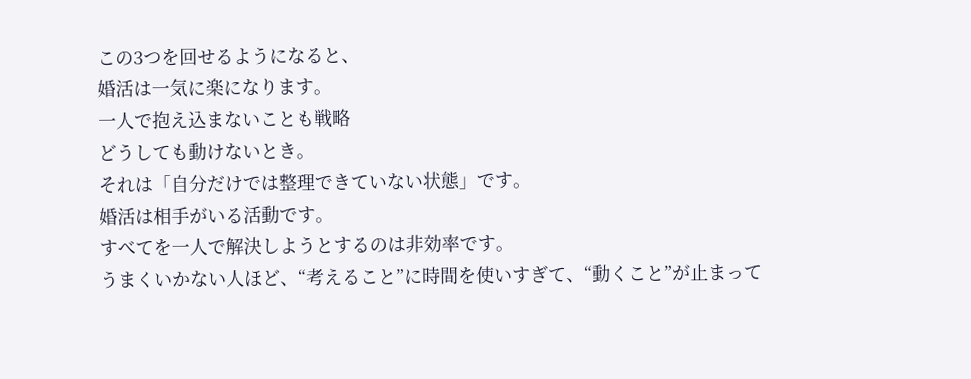この3つを回せるようになると、
婚活は一気に楽になります。
一人で抱え込まないことも戦略
どうしても動けないとき。
それは「自分だけでは整理できていない状態」です。
婚活は相手がいる活動です。
すべてを一人で解決しようとするのは非効率です。
うまくいかない人ほど、“考えること”に時間を使いすぎて、“動くこと”が止まって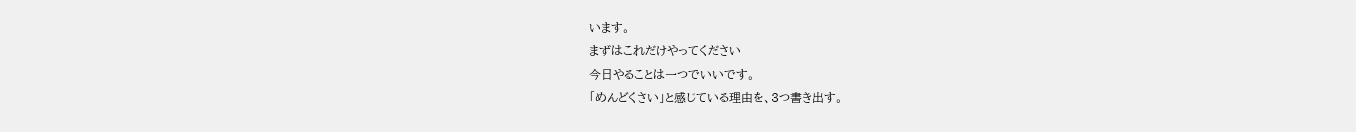います。
まずはこれだけやってください
今日やることは一つでいいです。
「めんどくさい」と感じている理由を、3つ書き出す。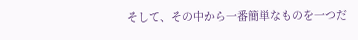そして、その中から一番簡単なものを一つだ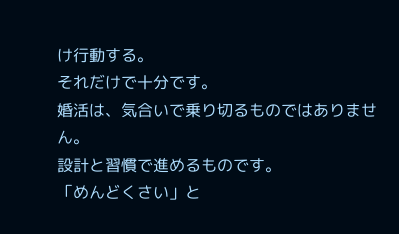け行動する。
それだけで十分です。
婚活は、気合いで乗り切るものではありません。
設計と習慣で進めるものです。
「めんどくさい」と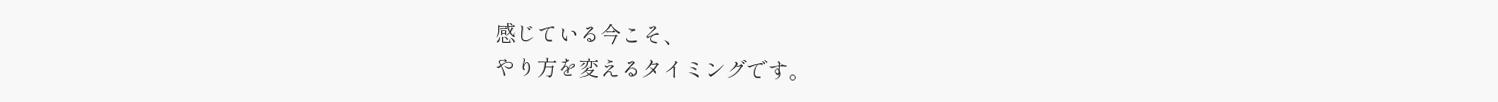感じている今こそ、
やり方を変えるタイミングです。